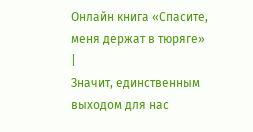Онлайн книга «Спасите, меня держат в тюряге»
|
Значит, единственным выходом для нас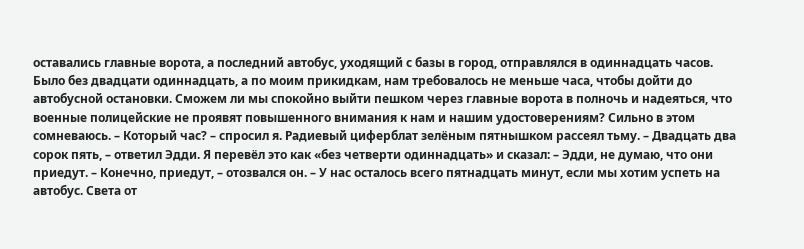оставались главные ворота, а последний автобус, уходящий с базы в город, отправлялся в одиннадцать часов. Было без двадцати одиннадцать, а по моим прикидкам, нам требовалось не меньше часа, чтобы дойти до автобусной остановки. Сможем ли мы спокойно выйти пешком через главные ворота в полночь и надеяться, что военные полицейские не проявят повышенного внимания к нам и нашим удостоверениям? Сильно в этом сомневаюсь. – Который час? – спросил я. Радиевый циферблат зелёным пятнышком рассеял тьму. – Двадцать два сорок пять, – ответил Эдди. Я перевёл это как «без четверти одиннадцать» и сказал: – Эдди, не думаю, что они приедут. – Конечно, приедут, – отозвался он. – У нас осталось всего пятнадцать минут, если мы хотим успеть на автобус. Света от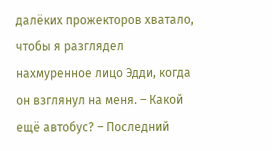далёких прожекторов хватало, чтобы я разглядел нахмуренное лицо Эдди, когда он взглянул на меня. – Какой ещё автобус? – Последний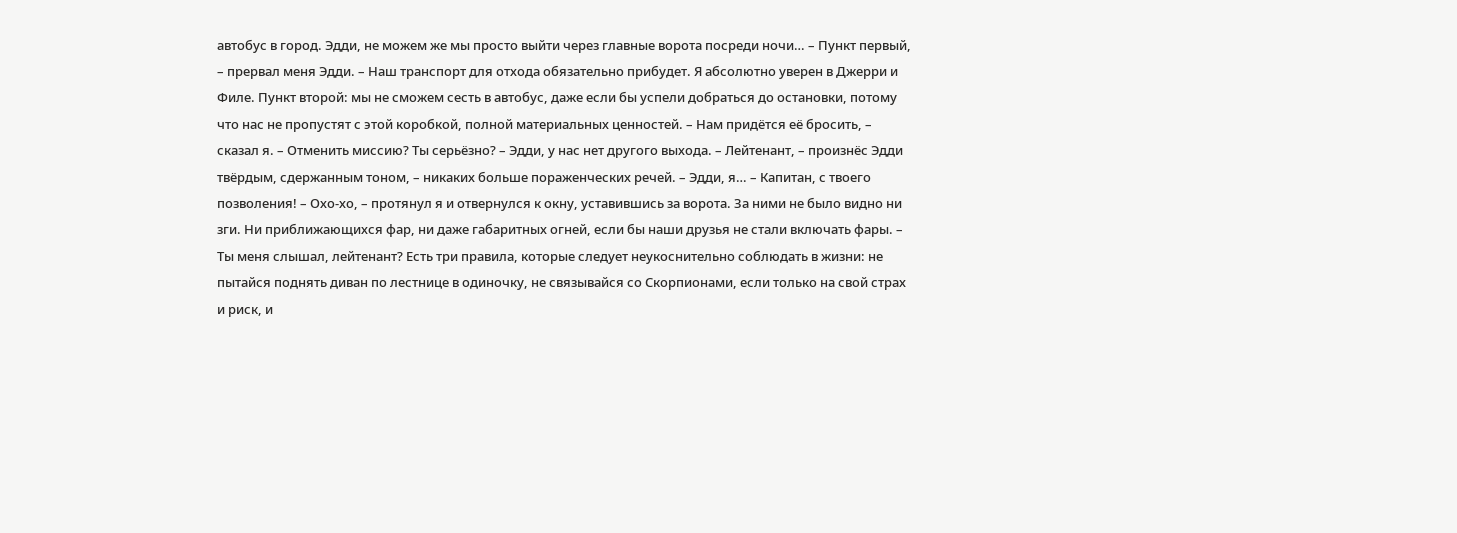автобус в город. Эдди, не можем же мы просто выйти через главные ворота посреди ночи… – Пункт первый, – прервал меня Эдди. – Наш транспорт для отхода обязательно прибудет. Я абсолютно уверен в Джерри и Филе. Пункт второй: мы не сможем сесть в автобус, даже если бы успели добраться до остановки, потому что нас не пропустят с этой коробкой, полной материальных ценностей. – Нам придётся её бросить, – сказал я. – Отменить миссию? Ты серьёзно? – Эдди, у нас нет другого выхода. – Лейтенант, – произнёс Эдди твёрдым, сдержанным тоном, – никаких больше пораженческих речей. – Эдди, я… – Капитан, с твоего позволения! – Охо-хо, – протянул я и отвернулся к окну, уставившись за ворота. За ними не было видно ни зги. Ни приближающихся фар, ни даже габаритных огней, если бы наши друзья не стали включать фары. – Ты меня слышал, лейтенант? Есть три правила, которые следует неукоснительно соблюдать в жизни: не пытайся поднять диван по лестнице в одиночку, не связывайся со Скорпионами, если только на свой страх и риск, и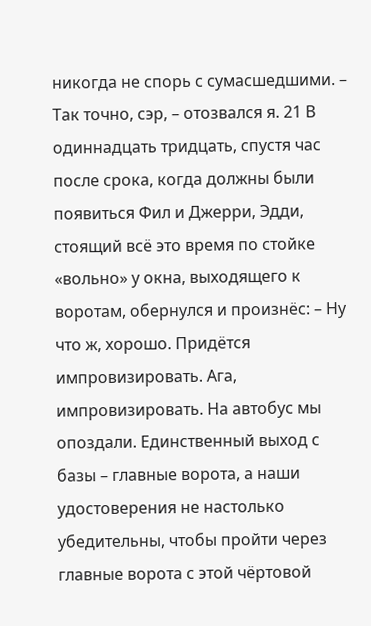никогда не спорь с сумасшедшими. – Так точно, сэр, – отозвался я. 21 В одиннадцать тридцать, спустя час после срока, когда должны были появиться Фил и Джерри, Эдди, стоящий всё это время по стойке «вольно» у окна, выходящего к воротам, обернулся и произнёс: – Ну что ж, хорошо. Придётся импровизировать. Ага, импровизировать. На автобус мы опоздали. Единственный выход с базы – главные ворота, а наши удостоверения не настолько убедительны, чтобы пройти через главные ворота с этой чёртовой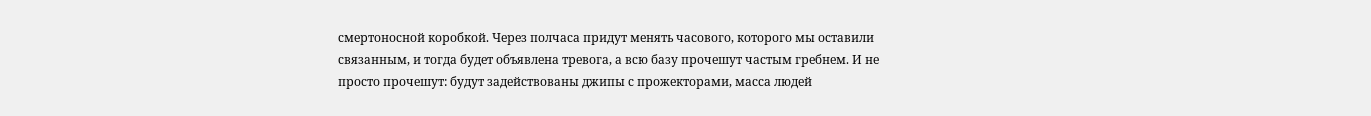смертоносной коробкой. Через полчаса придут менять часового, которого мы оставили связанным, и тогда будет объявлена тревога, а всю базу прочешут частым гребнем. И не просто прочешут: будут задействованы джипы с прожекторами, масса людей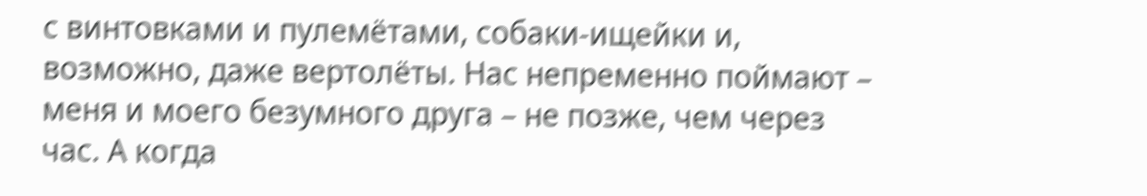с винтовками и пулемётами, собаки-ищейки и, возможно, даже вертолёты. Нас непременно поймают – меня и моего безумного друга – не позже, чем через час. А когда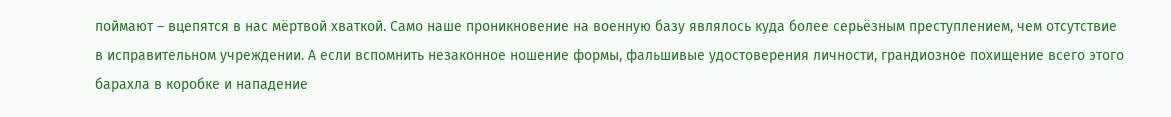поймают – вцепятся в нас мёртвой хваткой. Само наше проникновение на военную базу являлось куда более серьёзным преступлением, чем отсутствие в исправительном учреждении. А если вспомнить незаконное ношение формы, фальшивые удостоверения личности, грандиозное похищение всего этого барахла в коробке и нападение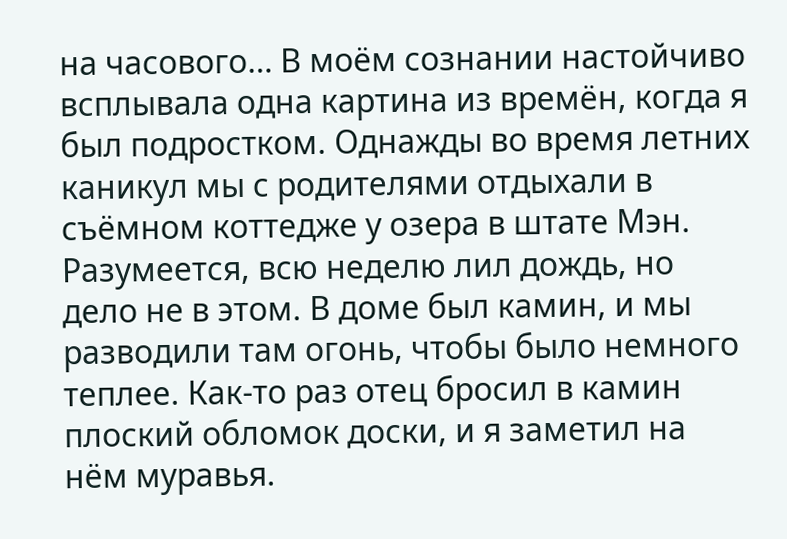на часового… В моём сознании настойчиво всплывала одна картина из времён, когда я был подростком. Однажды во время летних каникул мы с родителями отдыхали в съёмном коттедже у озера в штате Мэн. Разумеется, всю неделю лил дождь, но дело не в этом. В доме был камин, и мы разводили там огонь, чтобы было немного теплее. Как-то раз отец бросил в камин плоский обломок доски, и я заметил на нём муравья.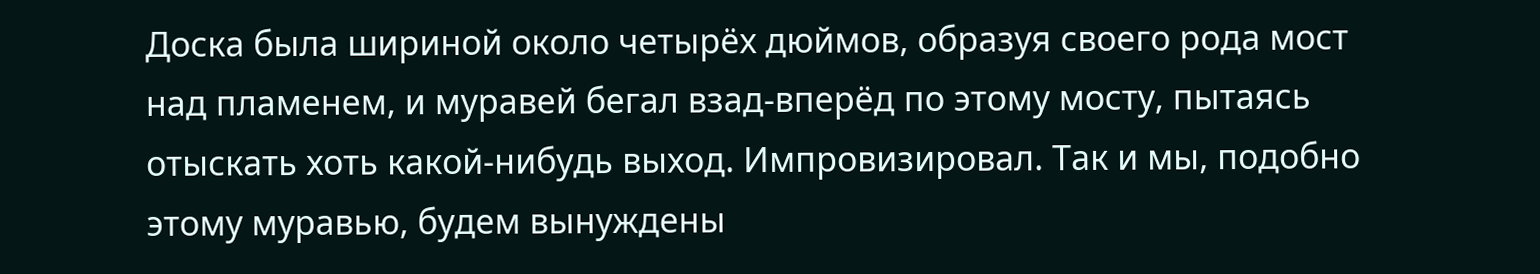Доска была шириной около четырёх дюймов, образуя своего рода мост над пламенем, и муравей бегал взад-вперёд по этому мосту, пытаясь отыскать хоть какой-нибудь выход. Импровизировал. Так и мы, подобно этому муравью, будем вынуждены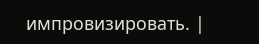импровизировать. |